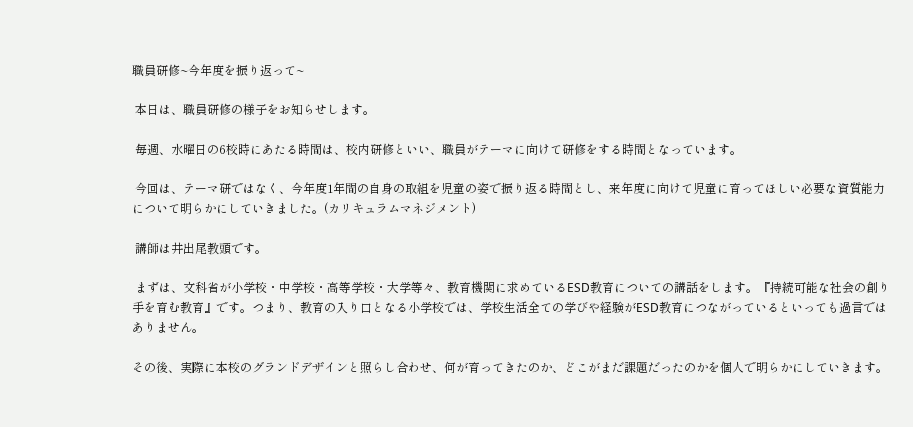職員研修~今年度を振り返って~

 本日は、職員研修の様子をお知らせします。

 毎週、水曜日の6校時にあたる時間は、校内研修といい、職員がテーマに向けて研修をする時間となっています。

 今回は、テーマ研ではなく、今年度1年間の自身の取組を児童の姿で振り返る時間とし、来年度に向けて児童に育ってほしい必要な資質能力について明らかにしていきました。(カリキュラムマネジメント)

 講師は井出尾教頭です。

 まずは、文科省が小学校・中学校・高等学校・大学等々、教育機関に求めているESD教育についての講話をします。『持続可能な社会の創り手を育む教育』です。つまり、教育の入り口となる小学校では、学校生活全ての学びや経験がESD教育につながっているといっても過言ではありません。

その後、実際に本校のグランドデザインと照らし合わせ、何が育ってきたのか、どこがまだ課題だったのかを個人で明らかにしていきます。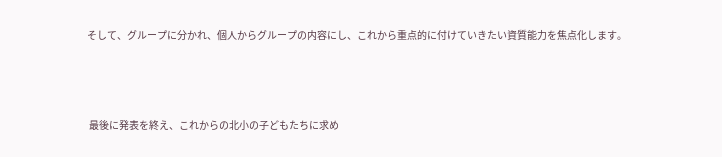そして、グループに分かれ、個人からグループの内容にし、これから重点的に付けていきたい資質能力を焦点化します。





 最後に発表を終え、これからの北小の子どもたちに求め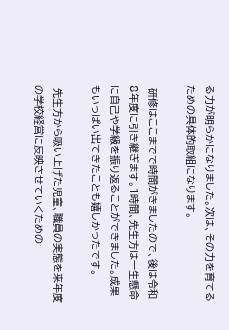る力が明らかになりました。次は、その力を育てるための具体的取組になります。

 研修はここまでで時間がきましたので、後は令和8年度に引き継ぎます。1時間、先生方は一生懸命に自己や学級を振り返ることができました。成果もいっぱい出てきたことも嬉しかったです。

 先生方から吸い上げた児童、職員の実態を来年度の学校経営に反映させていくための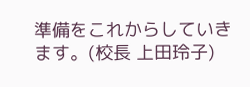準備をこれからしていきます。(校長 上田玲子)